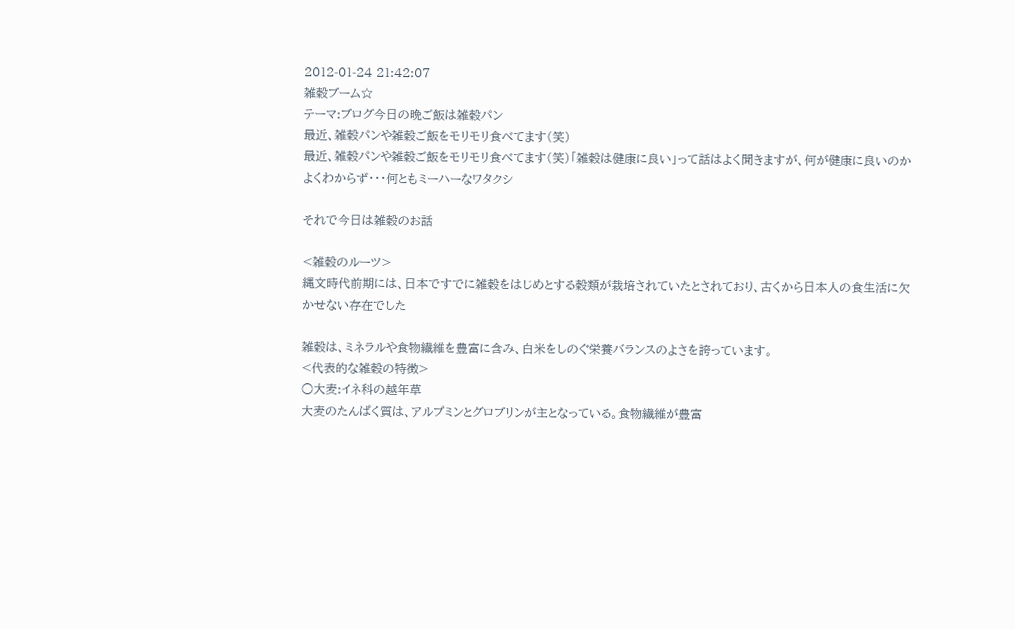2012-01-24 21:42:07
雑穀ブーム☆
テーマ:ブログ今日の晩ご飯は雑穀パン
最近、雑穀パンや雑穀ご飯をモリモリ食べてます(笑)
最近、雑穀パンや雑穀ご飯をモリモリ食べてます(笑)「雑穀は健康に良い」って話はよく聞きますが、何が健康に良いのかよくわからず・・・何ともミーハーなワタクシ

それで今日は雑穀のお話

<雑穀のルーツ>
縄文時代前期には、日本ですでに雑穀をはじめとする穀類が栽培されていたとされており、古くから日本人の食生活に欠かせない存在でした

雑穀は、ミネラルや食物繊維を豊富に含み、白米をしのぐ栄養バランスのよさを誇っています。
<代表的な雑穀の特徴>
○大麦:イネ科の越年草
大麦のたんぱく質は、アルプミンとグロブリンが主となっている。食物繊維が豊富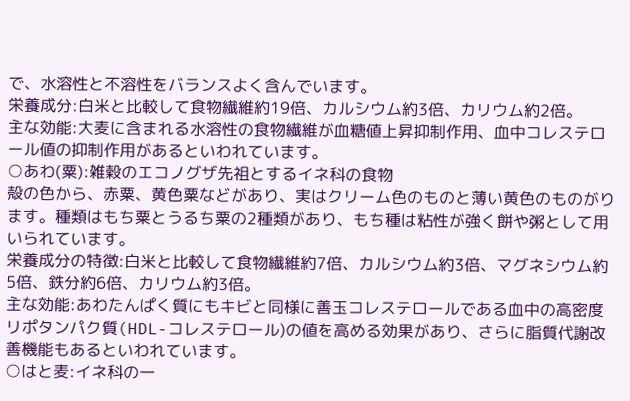で、水溶性と不溶性をバランスよく含んでいます。
栄養成分:白米と比較して食物繊維約19倍、カルシウム約3倍、カリウム約2倍。
主な効能:大麦に含まれる水溶性の食物繊維が血糖値上昇抑制作用、血中コレステロール値の抑制作用があるといわれています。
○あわ(粟):雑穀のエコノグザ先祖とするイネ科の食物
殻の色から、赤粟、黄色粟などがあり、実はクリーム色のものと薄い黄色のものがります。種類はもち粟とうるち粟の2種類があり、もち種は粘性が強く餅や粥として用いられています。
栄養成分の特徴:白米と比較して食物繊維約7倍、カルシウム約3倍、マグネシウム約5倍、鉄分約6倍、カリウム約3倍。
主な効能:あわたんぱく質にもキビと同様に善玉コレステロールである血中の高密度リポタンパク質(HDL-コレステロール)の値を高める効果があり、さらに脂質代謝改善機能もあるといわれています。
○はと麦:イネ科の一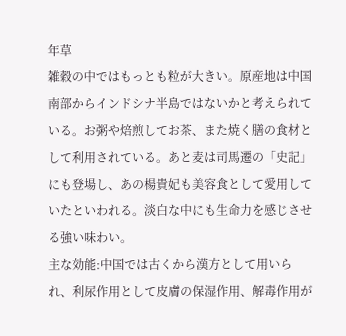年草
雑穀の中ではもっとも粒が大きい。原産地は中国南部からインドシナ半島ではないかと考えられている。お粥や焙煎してお茶、また焼く膳の食材として利用されている。あと麦は司馬遷の「史記」にも登場し、あの楊貴妃も美容食として愛用していたといわれる。淡白な中にも生命力を感じさせる強い味わい。
主な効能:中国では古くから漢方として用いられ、利尿作用として皮膚の保湿作用、解毒作用が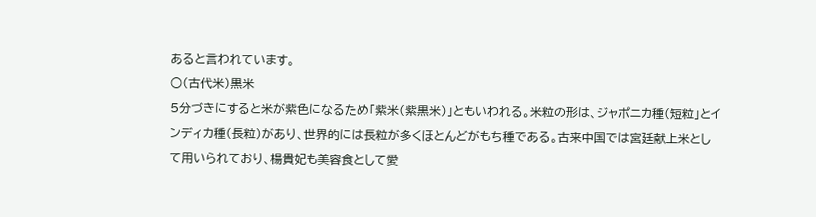あると言われています。
○(古代米)黒米
5分づきにすると米が紫色になるため「紫米(紫黒米)」ともいわれる。米粒の形は、ジャポニカ種(短粒」とインディカ種(長粒)があり、世界的には長粒が多くほとんどがもち種である。古来中国では宮廷献上米として用いられており、楊貴妃も美容食として愛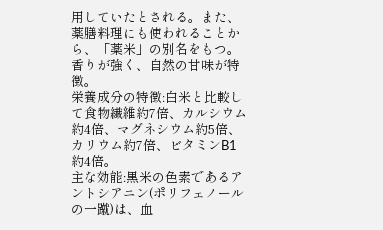用していたとされる。また、薬膳料理にも使われることから、「薬米」の別名をもつ。香りが強く、自然の甘味が特徴。
栄養成分の特徴:白米と比較して食物繊維約7倍、カルシウム約4倍、マグネシウム約5倍、カリウム約7倍、ビタミンB1約4倍。
主な効能:黒米の色素であるアントシアニン(ポリフェノールの一蹴)は、血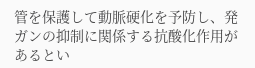管を保護して動脈硬化を予防し、発ガンの抑制に関係する抗酸化作用があるとい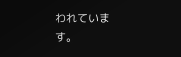われています。